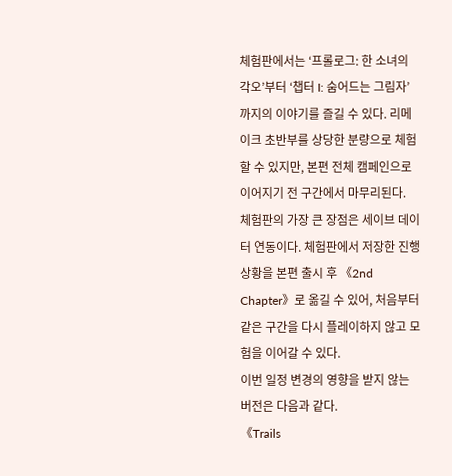체험판에서는 ‘프롤로그: 한 소녀의 각오’부터 ‘챕터 I: 숨어드는 그림자’까지의 이야기를 즐길 수 있다. 리메이크 초반부를 상당한 분량으로 체험할 수 있지만, 본편 전체 캠페인으로 이어지기 전 구간에서 마무리된다.
체험판의 가장 큰 장점은 세이브 데이터 연동이다. 체험판에서 저장한 진행 상황을 본편 출시 후 《2nd Chapter》로 옮길 수 있어, 처음부터 같은 구간을 다시 플레이하지 않고 모험을 이어갈 수 있다.
이번 일정 변경의 영향을 받지 않는 버전은 다음과 같다.
《Trails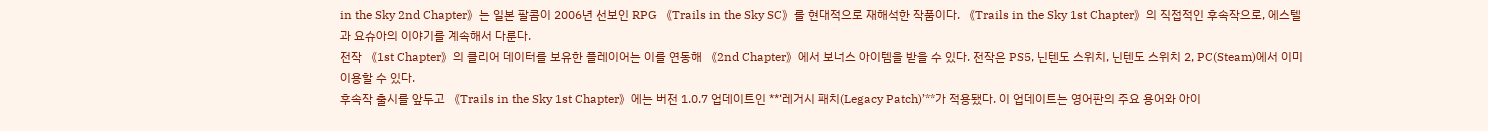in the Sky 2nd Chapter》는 일본 팔콤이 2006년 선보인 RPG 《Trails in the Sky SC》를 현대적으로 재해석한 작품이다. 《Trails in the Sky 1st Chapter》의 직접적인 후속작으로, 에스텔과 요슈아의 이야기를 계속해서 다룬다.
전작 《1st Chapter》의 클리어 데이터를 보유한 플레이어는 이를 연동해 《2nd Chapter》에서 보너스 아이템을 받을 수 있다. 전작은 PS5, 닌텐도 스위치, 닌텐도 스위치 2, PC(Steam)에서 이미 이용할 수 있다.
후속작 출시를 앞두고 《Trails in the Sky 1st Chapter》에는 버전 1.0.7 업데이트인 **‘레거시 패치(Legacy Patch)’**가 적용됐다. 이 업데이트는 영어판의 주요 용어와 아이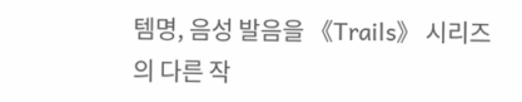템명, 음성 발음을 《Trails》 시리즈의 다른 작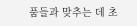품들과 맞추는 데 초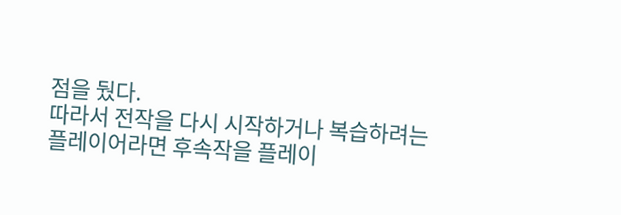점을 뒀다.
따라서 전작을 다시 시작하거나 복습하려는 플레이어라면 후속작을 플레이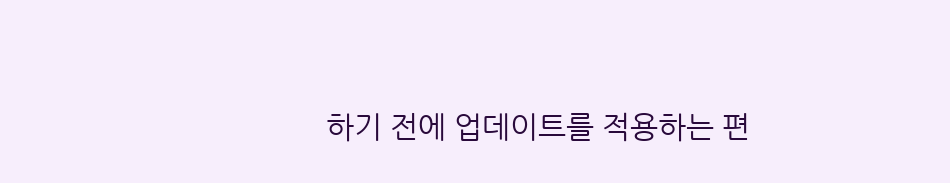하기 전에 업데이트를 적용하는 편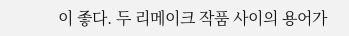이 좋다. 두 리메이크 작품 사이의 용어가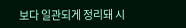보다 일관되게 정리돼 시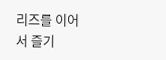리즈를 이어서 즐기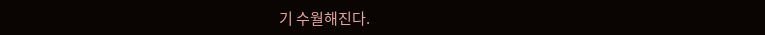기 수월해진다.